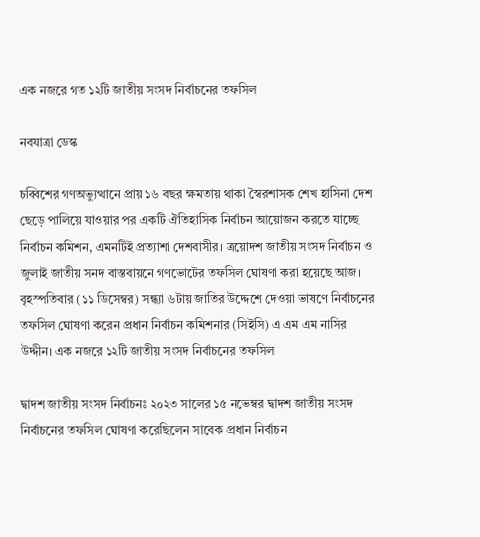এক নজরে গত ১২টি জাতীয় সংসদ নির্বাচনের তফসিল

নবযাত্রা ডেস্ক

চব্বিশের গণঅভ্যুত্থানে প্রায় ১৬ বছর ক্ষমতায় থাকা স্বৈরশাসক শেখ হাসিনা দেশ ছেড়ে পালিয়ে যাওয়ার পর একটি ঐতিহাসিক নির্বাচন আয়োজন করতে যাচ্ছে নির্বাচন কমিশন, এমনটিই প্রত্যাশা দেশবাসীর। ত্রয়োদশ জাতীয় সংসদ নির্বাচন ও জুলাই জাতীয় সনদ বাস্তবায়নে গণভোটের তফসিল ঘোষণা করা হয়েছে আজ। বৃহস্পতিবার (১১ ডিসেম্বর) সন্ধ্যা ৬টায় জাতির উদ্দেশে দেওয়া ভাষণে নির্বাচনের তফসিল ঘোষণা করেন প্রধান নির্বাচন কমিশনার (সিইসি) এ এম এম নাসির উদ্দীন। এক নজরে ১২টি জাতীয় সংসদ নির্বাচনের তফসিল

দ্বাদশ জাতীয় সংসদ নির্বাচনঃ ২০২৩ সালের ১৫ নভেম্বর দ্বাদশ জাতীয় সংসদ নির্বাচনের তফসিল ঘোষণা করেছিলেন সাবেক প্রধান নির্বাচন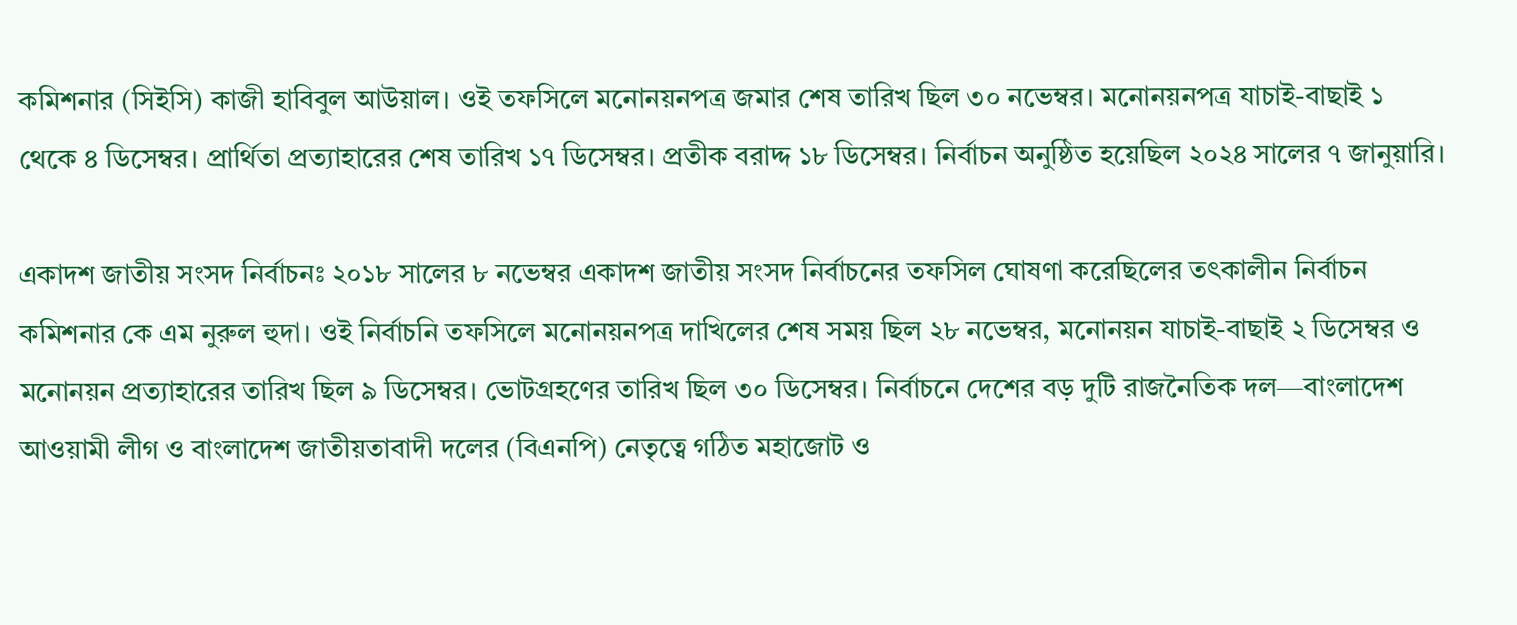কমিশনার (সিইসি) কাজী হাবিবুল আউয়াল। ওই তফসিলে মনোনয়নপত্র জমার শেষ তারিখ ছিল ৩০ নভেম্বর। মনোনয়নপত্র যাচাই-বাছাই ১ থেকে ৪ ডিসেম্বর। প্রার্থিতা প্রত্যাহারের শেষ তারিখ ১৭ ডিসেম্বর। প্রতীক বরাদ্দ ১৮ ডিসেম্বর। নির্বাচন অনুষ্ঠিত হয়েছিল ২০২৪ সালের ৭ জানুয়ারি।

একাদশ জাতীয় সংসদ নির্বাচনঃ ২০১৮ সালের ৮ নভেম্বর একাদশ জাতীয় সংসদ নির্বাচনের তফসিল ঘোষণা করেছিলের তৎকালীন নির্বাচন কমিশনার কে এম নুরুল হুদা। ওই নির্বাচনি তফসিলে মনোনয়নপত্র দাখিলের শেষ সময় ছিল ২৮ নভেম্বর, মনোনয়ন যাচাই-বাছাই ২ ডিসেম্বর ও মনোনয়ন প্রত্যাহারের তারিখ ছিল ৯ ডিসেম্বর। ভোটগ্রহণের তারিখ ছিল ৩০ ডিসেম্বর। নির্বাচনে দেশের বড় দুটি রাজনৈতিক দল—বাংলাদেশ আওয়ামী লীগ ও বাংলাদেশ জাতীয়তাবাদী দলের (বিএনপি) নেতৃত্বে গঠিত মহাজোট ও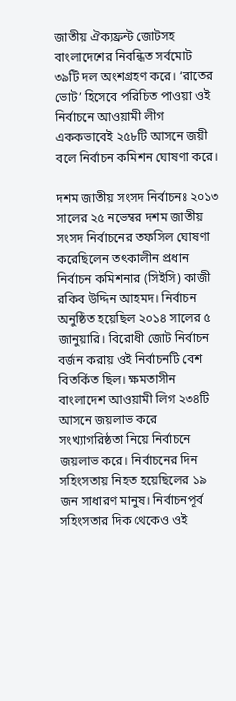জাতীয় ঐক্যফ্রন্ট জোটসহ বাংলাদেশের নিবন্ধিত সর্বমোট ৩৯টি দল অংশগ্রহণ করে। ‘রাতের ভোট’ হিসেবে পরিচিত পাওয়া ওই নির্বাচনে আওয়ামী লীগ এককভাবেই ২৫৮টি আসনে জয়ী বলে নির্বাচন কমিশন ঘোষণা করে।

দশম জাতীয় সংসদ নির্বাচনঃ ২০১৩ সালের ২৫ নভেম্বর দশম জাতীয় সংসদ নির্বাচনের তফসিল ঘোষণা করেছিলেন তৎকালীন প্রধান নির্বাচন কমিশনার (সিইসি) কাজী রকিব উদ্দিন আহমদ। নির্বাচন অনুষ্ঠিত হয়েছিল ২০১৪ সালের ৫ জানুয়ারি। বিরোধী জোট নির্বাচন বর্জন করায় ওই নির্বাচনটি বেশ বিতর্কিত ছিল। ক্ষমতাসীন বাংলাদেশ আওয়ামী লিগ ২৩৪টি আসনে জয়লাভ করে সংখ্যাগরিষ্ঠতা নিয়ে নির্বাচনে জয়লাভ করে। নির্বাচনের দিন সহিংসতায় নিহত হয়েছিলের ১৯ জন সাধারণ মানুষ। নির্বাচনপূর্ব সহিংসতার দিক থেকেও ওই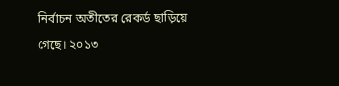নির্বাচন অতীতের রেকর্ড ছাড়িয়ে গেছে। ২০১৩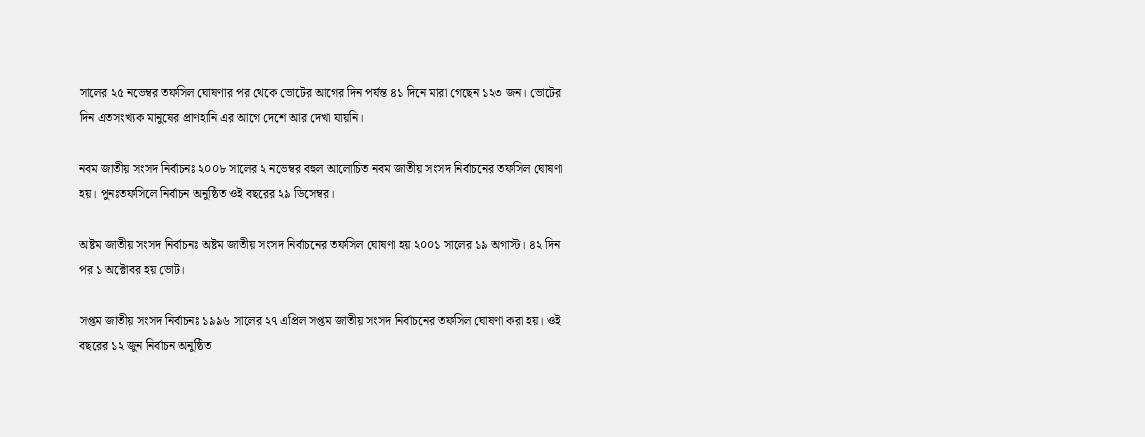সালের ২৫ নভেম্বর তফসিল ঘোষণার পর থেকে ভোটের আগের দিন পর্যন্ত ৪১ দিনে মারা গেছেন ১২৩ জন। ভোটের দিন এতসংখ্যক মানুষের প্রাণহানি এর আগে দেশে আর দেখা যায়নি।

নবম জাতীয় সংসদ নির্বাচনঃ ২০০৮ সালের ২ নভেম্বর বহুল আলোচিত নবম জাতীয় সংসদ নির্বাচনের তফসিল ঘোষণা হয়। পুনঃতফসিলে নির্বাচন অনুষ্ঠিত ওই বছরের ২৯ ডিসেম্বর।

অষ্টম জাতীয় সংসদ নির্বাচনঃ অষ্টম জাতীয় সংসদ নির্বাচনের তফসিল ঘোষণা হয় ২০০১ সালের ১৯ অগাস্ট। ৪২ দিন পর ১ অক্টোবর হয় ভোট।

সপ্তম জাতীয় সংসদ নির্বাচনঃ ১৯৯৬ সালের ২৭ এপ্রিল সপ্তম জাতীয় সংসদ নির্বাচনের তফসিল ঘোষণা করা হয়। ওই বছরের ১২ জুন নির্বাচন অনুষ্ঠিত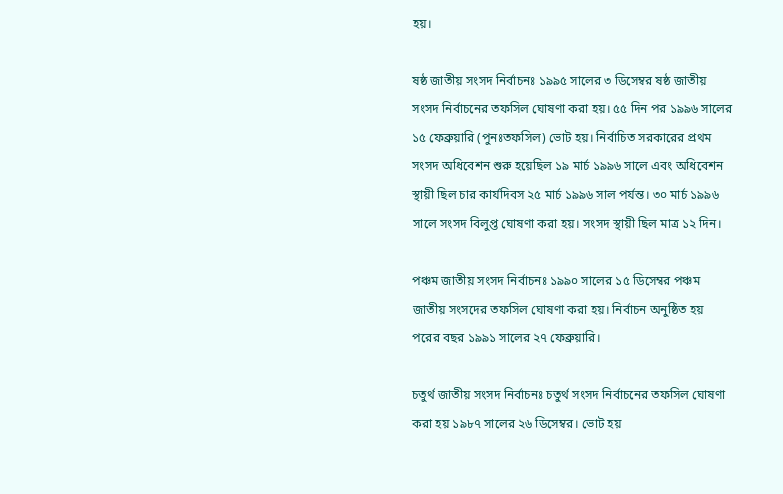হয়।

ষষ্ঠ জাতীয় সংসদ নির্বাচনঃ ১৯৯৫ সালের ৩ ডিসেম্বর ষষ্ঠ জাতীয় সংসদ নির্বাচনের তফসিল ঘোষণা করা হয়। ৫৫ দিন পর ১৯৯৬ সালের ১৫ ফেব্রুয়ারি (পুনঃতফসিল) ভোট হয়। নির্বাচিত সরকারের প্রথম সংসদ অধিবেশন শুরু হয়েছিল ১৯ মার্চ ১৯৯৬ সালে এবং অধিবেশন স্থায়ী ছিল চার কার্যদিবস ২৫ মার্চ ১৯৯৬ সাল পর্যন্ত। ৩০ মার্চ ১৯৯৬ সালে সংসদ বিলুপ্ত ঘোষণা করা হয়। সংসদ স্থায়ী ছিল মাত্র ১২ দিন।

পঞ্চম জাতীয় সংসদ নির্বাচনঃ ১৯৯০ সালের ১৫ ডিসেম্বর পঞ্চম জাতীয় সংসদের তফসিল ঘোষণা করা হয়। নির্বাচন অনুষ্ঠিত হয় পরের বছর ১৯৯১ সালের ২৭ ফেব্রুয়ারি।

চতুর্থ জাতীয় সংসদ নির্বাচনঃ চতুর্থ সংসদ নির্বাচনের তফসিল ঘোষণা করা হয় ১৯৮৭ সালের ২৬ ডিসেম্বর। ভোট হয়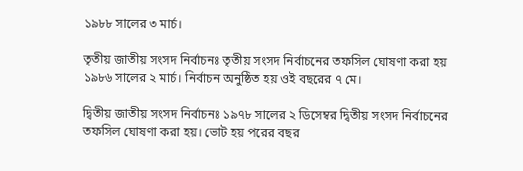১৯৮৮ সালের ৩ মার্চ।

তৃতীয় জাতীয় সংসদ নির্বাচনঃ তৃতীয় সংসদ নির্বাচনের তফসিল ঘোষণা করা হয় ১৯৮৬ সালের ২ মার্চ। নির্বাচন অনুষ্ঠিত হয় ওই বছরের ৭ মে।

দ্বিতীয় জাতীয় সংসদ নির্বাচনঃ ১৯৭৮ সালের ২ ডিসেম্বর দ্বিতীয় সংসদ নির্বাচনের তফসিল ঘোষণা করা হয়। ভোট হয় পরের বছর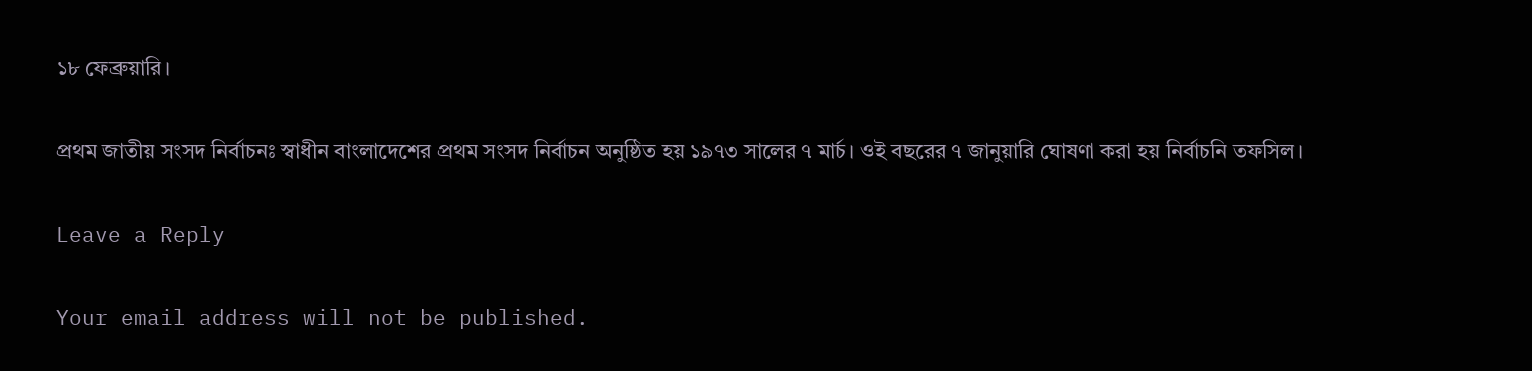১৮ ফেব্রুয়ারি।

প্রথম জাতীয় সংসদ নির্বাচনঃ স্বাধীন বাংলাদেশের প্রথম সংসদ নির্বাচন অনুষ্ঠিত হয় ১৯৭৩ সালের ৭ মার্চ। ওই বছরের ৭ জানুয়ারি ঘোষণা করা হয় নির্বাচনি তফসিল।

Leave a Reply

Your email address will not be published.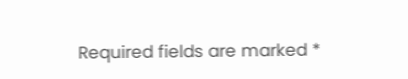Required fields are marked *